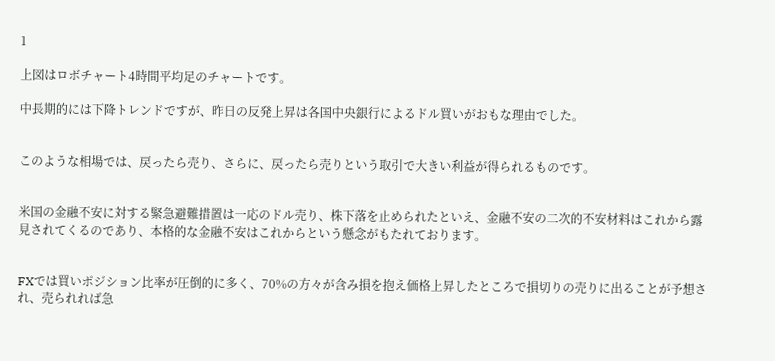1

上図はロボチャート4時間平均足のチャートです。

中長期的には下降トレンドですが、昨日の反発上昇は各国中央銀行によるドル買いがおもな理由でした。


このような相場では、戻ったら売り、さらに、戻ったら売りという取引で大きい利益が得られるものです。


米国の金融不安に対する緊急避難措置は一応のドル売り、株下落を止められたといえ、金融不安の二次的不安材料はこれから露見されてくるのであり、本格的な金融不安はこれからという懸念がもたれております。


FXでは買いポジション比率が圧倒的に多く、70%の方々が含み損を抱え価格上昇したところで損切りの売りに出ることが予想され、売られれば急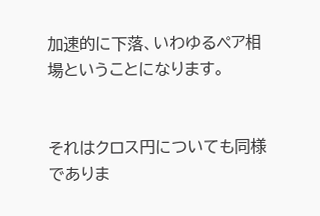加速的に下落、いわゆるペア相場ということになります。


それはクロス円についても同様でありま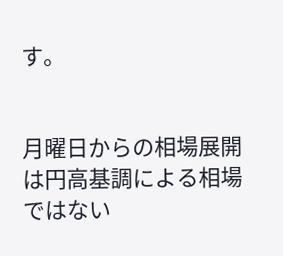す。


月曜日からの相場展開は円高基調による相場ではない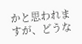かと思われますが、どうな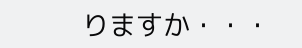りますか・・・